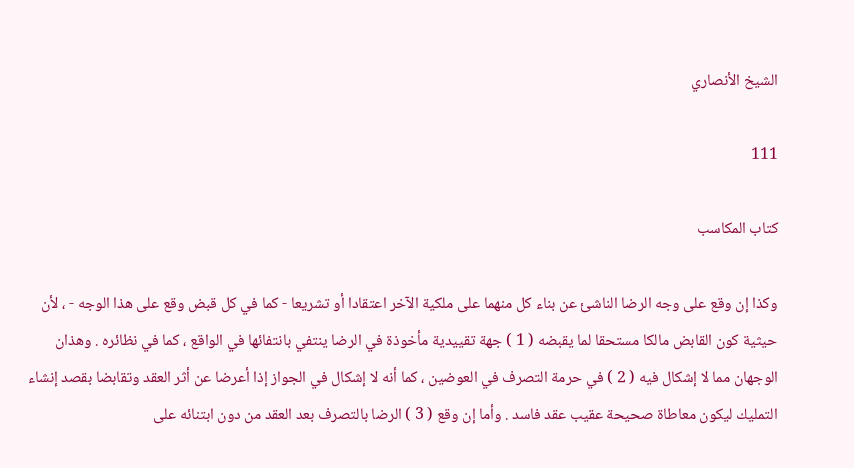الشيخ الأنصاري

111

كتاب المكاسب

وكذا إن وقع على وجه الرضا الناشئ عن بناء كل منهما على ملكية الآخر اعتقادا أو تشريعا - كما في كل قبض وقع على هذا الوجه - ، لأن حيثية كون القابض مالكا مستحقا لما يقبضه ( 1 ) جهة تقييدية مأخوذة في الرضا ينتفي بانتفائها في الواقع ، كما في نظائره . وهذان الوجهان مما لا إشكال فيه ( 2 ) في حرمة التصرف في العوضين ، كما أنه لا إشكال في الجواز إذا أعرضا عن أثر العقد وتقابضا بقصد إنشاء التمليك ليكون معاطاة صحيحة عقيب عقد فاسد . وأما إن وقع ( 3 ) الرضا بالتصرف بعد العقد من دون ابتنائه على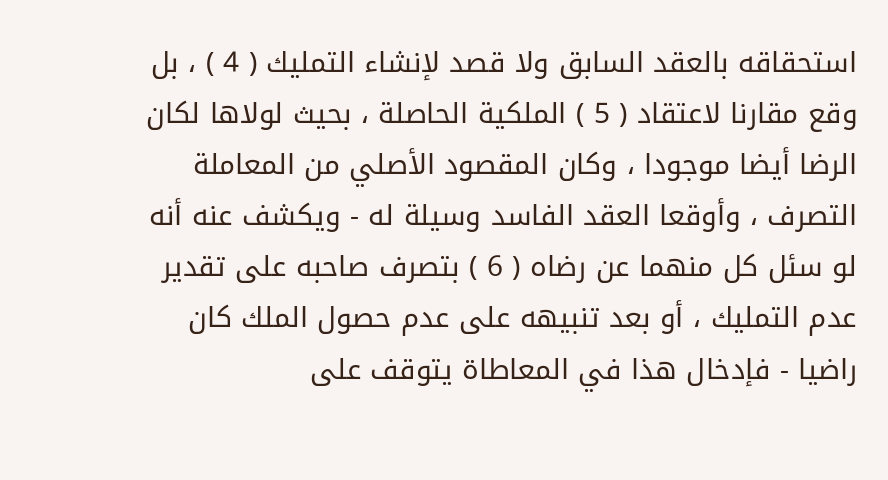استحقاقه بالعقد السابق ولا قصد لإنشاء التمليك ( 4 ) ، بل وقع مقارنا لاعتقاد ( 5 ) الملكية الحاصلة ، بحيث لولاها لكان الرضا أيضا موجودا ، وكان المقصود الأصلي من المعاملة التصرف ، وأوقعا العقد الفاسد وسيلة له - ويكشف عنه أنه لو سئل كل منهما عن رضاه ( 6 ) بتصرف صاحبه على تقدير عدم التمليك ، أو بعد تنبيهه على عدم حصول الملك كان راضيا - فإدخال هذا في المعاطاة يتوقف على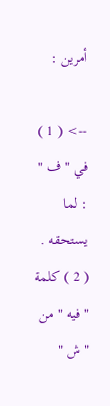أمرين :

--> ( 1 ) في " ف " : لما يستحقه . ( 2 ) كلمة " فيه " من " ش "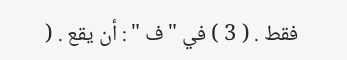فقط . ( 3 ) في " ف " : أن يقع . (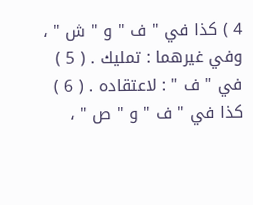4 ) كذا في " ف " و " ش " ، وفي غيرهما : تمليك . ( 5 ) في " ف " : لاعتقاده . ( 6 ) كذا في " ف " و " ص " ،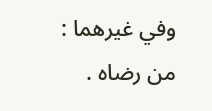وفي غيرهما : من رضاه .